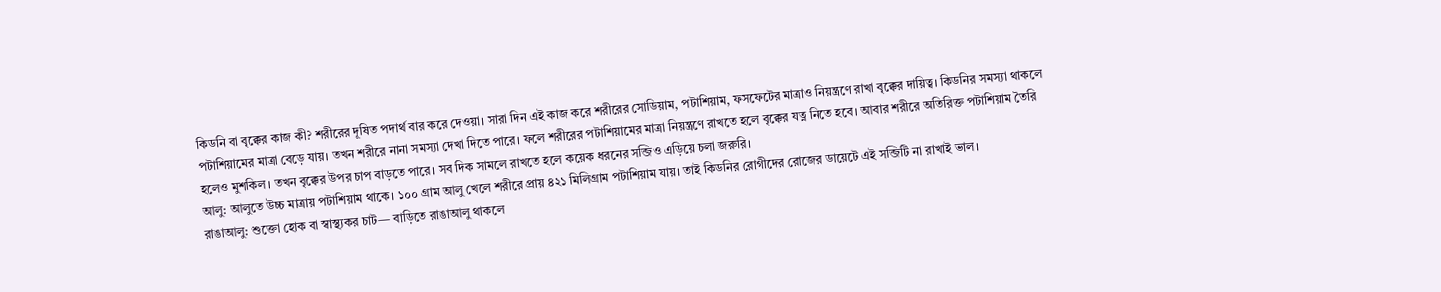কিডনি বা বৃক্কের কাজ কী? শরীরের দূষিত পদার্থ বার করে দেওয়া। সারা দিন এই কাজ করে শরীরের সোডিয়াম, পটাশিয়াম, ফসফেটের মাত্রাও নিয়ন্ত্রণে রাখা বৃক্কের দায়িত্ব। কিডনির সমস্যা থাকলে পটাশিয়ামের মাত্রা বেড়ে যায়। তখন শরীরে নানা সমস্যা দেখা দিতে পারে। ফলে শরীরের পটাশিয়ামের মাত্রা নিয়ন্ত্রণে রাখতে হলে বৃক্কের যত্ন নিতে হবে। আবার শরীরে অতিরিক্ত পটাশিয়াম তৈরি হলেও মুশকিল। তখন বৃক্কের উপর চাপ বাড়তে পারে। সব দিক সামলে রাখতে হলে কয়েক ধরনের সব্জিও এড়িয়ে চলা জরুরি।
আলু: আলুতে উচ্চ মাত্রায় পটাশিয়াম থাকে। ১০০ গ্রাম আলু খেলে শরীরে প্রায় ৪২১ মিলিগ্রাম পটাশিয়াম যায়। তাই কিডনির রোগীদের রোজের ডায়েটে এই সব্জিটি না রাখাই ভাল।
রাঙাআলু: শুক্তো হোক বা স্বাস্থ্যকর চাট— বাড়িতে রাঙাআলু থাকলে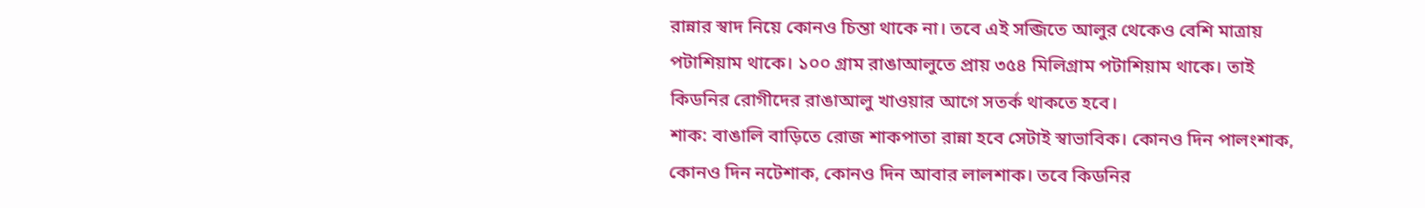রান্নার স্বাদ নিয়ে কোনও চিন্তা থাকে না। তবে এই সব্জিতে আলুর থেকেও বেশি মাত্রায় পটাশিয়াম থাকে। ১০০ গ্রাম রাঙাআলুতে প্রায় ৩৫৪ মিলিগ্রাম পটাশিয়াম থাকে। তাই কিডনির রোগীদের রাঙাআলু খাওয়ার আগে সতর্ক থাকতে হবে।
শাক: বাঙালি বাড়িতে রোজ শাকপাতা রান্না হবে সেটাই স্বাভাবিক। কোনও দিন পালংশাক, কোনও দিন নটেশাক, কোনও দিন আবার লালশাক। তবে কিডনির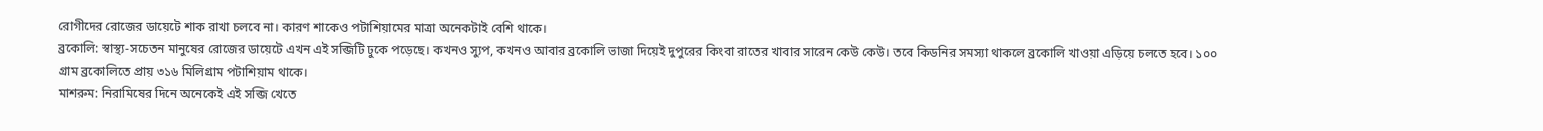রোগীদের রোজের ডায়েটে শাক রাখা চলবে না। কারণ শাকেও পটাশিয়ামের মাত্রা অনেকটাই বেশি থাকে।
ব্রকোলি: স্বাস্থ্য-সচেতন মানুষের রোজের ডায়েটে এখন এই সব্জিটি ঢুকে পড়েছে। কখনও স্যুপ, কখনও আবার ব্রকোলি ভাজা দিয়েই দুপুরের কিংবা রাতের খাবার সারেন কেউ কেউ। তবে কিডনির সমস্যা থাকলে ব্রকোলি খাওয়া এড়িয়ে চলতে হবে। ১০০ গ্রাম ব্রকোলিতে প্রায় ৩১৬ মিলিগ্রাম পটাশিয়াম থাকে।
মাশরুম: নিরামিষের দিনে অনেকেই এই সব্জি খেতে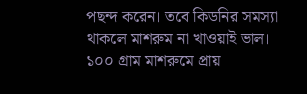পছন্দ করেন। তবে কিডনির সমস্যা থাকলে মাশরুম না খাওয়াই ভাল। ১০০ গ্রাম মাশরুমে প্রায়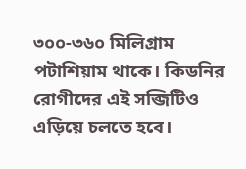৩০০-৩৬০ মিলিগ্রাম পটাশিয়াম থাকে। কিডনির রোগীদের এই সব্জিটিও এড়িয়ে চলতে হবে।